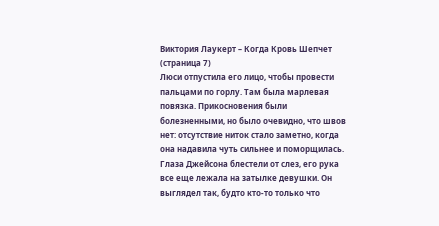Виктория Лаукерт – Когда Кровь Шепчет (страница 7)
Люси отпустила его лицо, чтобы провести пальцами по горлу. Там была марлевая повязка. Прикосновения были болезненными, но было очевидно, что швов нет: отсутствие ниток стало заметно, когда она надавила чуть сильнее и поморщилась. Глаза Джейсона блестели от слез, его рука все еще лежала на затылке девушки. Он выглядел так, будто кто-то только что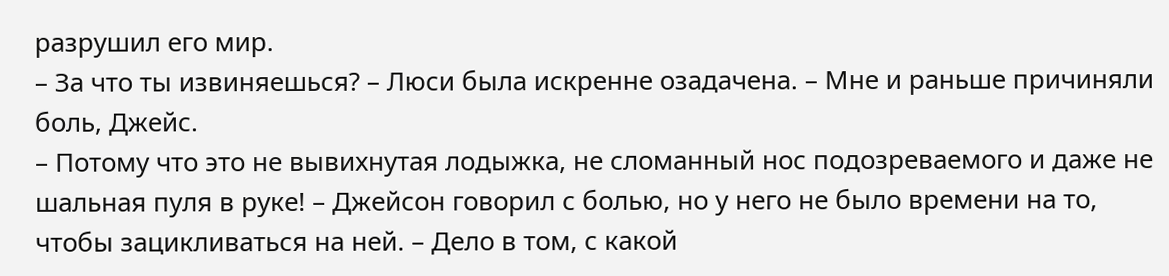разрушил его мир.
– За что ты извиняешься? – Люси была искренне озадачена. – Мне и раньше причиняли боль, Джейс.
– Потому что это не вывихнутая лодыжка, не сломанный нос подозреваемого и даже не шальная пуля в руке! – Джейсон говорил с болью, но у него не было времени на то, чтобы зацикливаться на ней. – Дело в том, с какой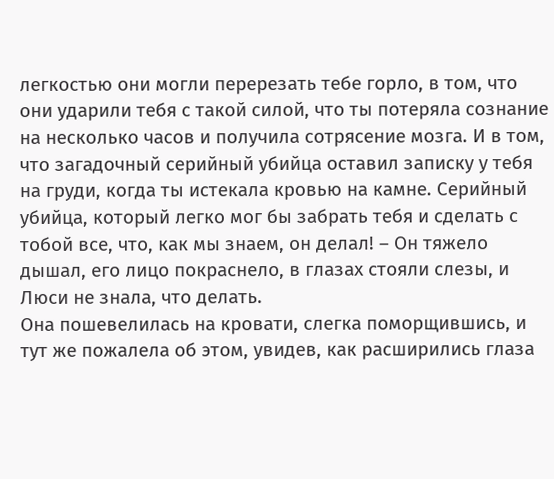легкостью они могли перерезать тебе горло, в том, что они ударили тебя с такой силой, что ты потеряла сознание на несколько часов и получила сотрясение мозга. И в том, что загадочный серийный убийца оставил записку у тебя на груди, когда ты истекала кровью на камне. Серийный убийца, который легко мог бы забрать тебя и сделать с тобой все, что, как мы знаем, он делал! – Он тяжело дышал, его лицо покраснело, в глазах стояли слезы, и Люси не знала, что делать.
Она пошевелилась на кровати, слегка поморщившись, и тут же пожалела об этом, увидев, как расширились глаза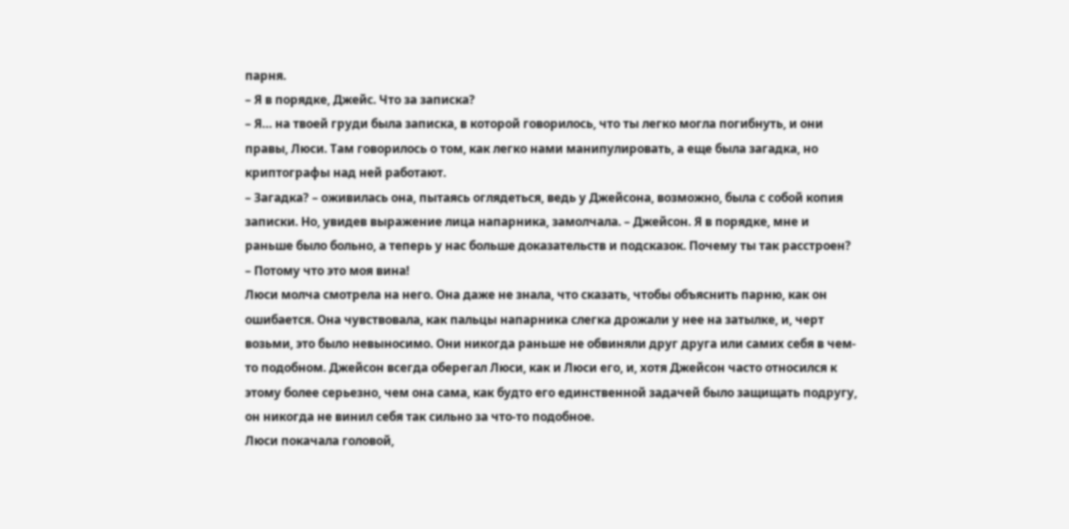парня.
– Я в порядке, Джейс. Что за записка?
– Я… на твоей груди была записка, в которой говорилось, что ты легко могла погибнуть, и они правы, Люси. Там говорилось о том, как легко нами манипулировать, а еще была загадка, но криптографы над ней работают.
– Загадка? – оживилась она, пытаясь оглядеться, ведь у Джейсона, возможно, была с собой копия записки. Но, увидев выражение лица напарника, замолчала. – Джейсон. Я в порядке, мне и раньше было больно, а теперь у нас больше доказательств и подсказок. Почему ты так расстроен?
– Потому что это моя вина!
Люси молча смотрела на него. Она даже не знала, что сказать, чтобы объяснить парню, как он ошибается. Она чувствовала, как пальцы напарника слегка дрожали у нее на затылке, и, черт возьми, это было невыносимо. Они никогда раньше не обвиняли друг друга или самих себя в чем-то подобном. Джейсон всегда оберегал Люси, как и Люси его, и, хотя Джейсон часто относился к этому более серьезно, чем она сама, как будто его единственной задачей было защищать подругу, он никогда не винил себя так сильно за что-то подобное.
Люси покачала головой,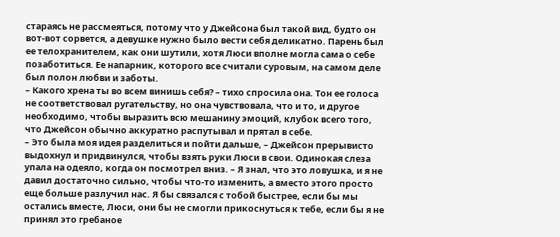стараясь не рассмеяться, потому что у Джейсона был такой вид, будто он вот-вот сорвется, а девушке нужно было вести себя деликатно. Парень был ее телохранителем, как они шутили, хотя Люси вполне могла сама о себе позаботиться. Ее напарник, которого все считали суровым, на самом деле был полон любви и заботы.
– Какого хрена ты во всем винишь себя? – тихо спросила она. Тон ее голоса не соответствовал ругательству, но она чувствовала, что и то, и другое необходимо, чтобы выразить всю мешанину эмоций, клубок всего того, что Джейсон обычно аккуратно распутывал и прятал в себе.
– Это была моя идея разделиться и пойти дальше, – Джейсон прерывисто выдохнул и придвинулся, чтобы взять руки Люси в свои. Одинокая слеза упала на одеяло, когда он посмотрел вниз. – Я знал, что это ловушка, и я не давил достаточно сильно, чтобы что-то изменить, а вместо этого просто еще больше разлучил нас. Я бы связался с тобой быстрее, если бы мы остались вместе, Люси, они бы не смогли прикоснуться к тебе, если бы я не принял это гребаное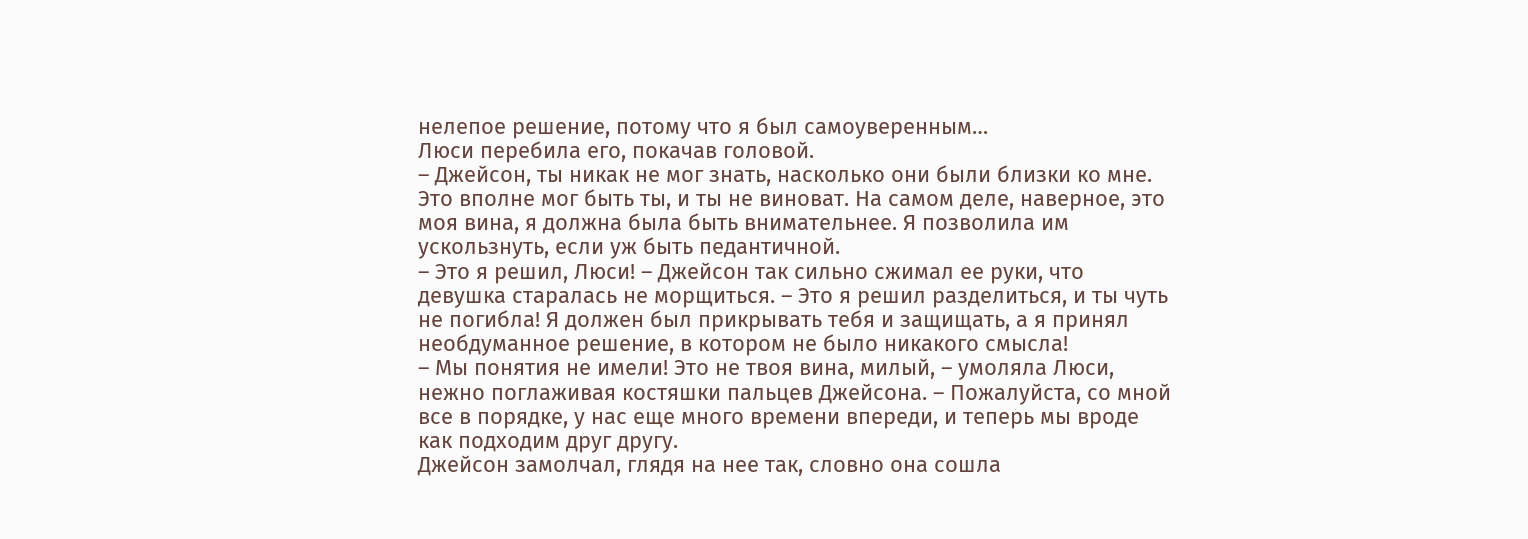нелепое решение, потому что я был самоуверенным…
Люси перебила его, покачав головой.
– Джейсон, ты никак не мог знать, насколько они были близки ко мне. Это вполне мог быть ты, и ты не виноват. На самом деле, наверное, это моя вина, я должна была быть внимательнее. Я позволила им ускользнуть, если уж быть педантичной.
– Это я решил, Люси! – Джейсон так сильно сжимал ее руки, что девушка старалась не морщиться. – Это я решил разделиться, и ты чуть не погибла! Я должен был прикрывать тебя и защищать, а я принял необдуманное решение, в котором не было никакого смысла!
– Мы понятия не имели! Это не твоя вина, милый, – умоляла Люси, нежно поглаживая костяшки пальцев Джейсона. – Пожалуйста, со мной все в порядке, у нас еще много времени впереди, и теперь мы вроде как подходим друг другу.
Джейсон замолчал, глядя на нее так, словно она сошла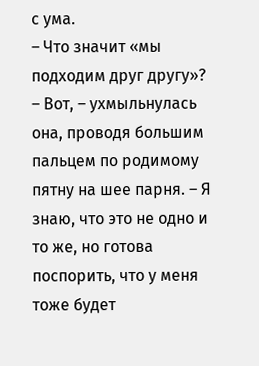с ума.
– Что значит «мы подходим друг другу»?
– Вот, – ухмыльнулась она, проводя большим пальцем по родимому пятну на шее парня. – Я знаю, что это не одно и то же, но готова поспорить, что у меня тоже будет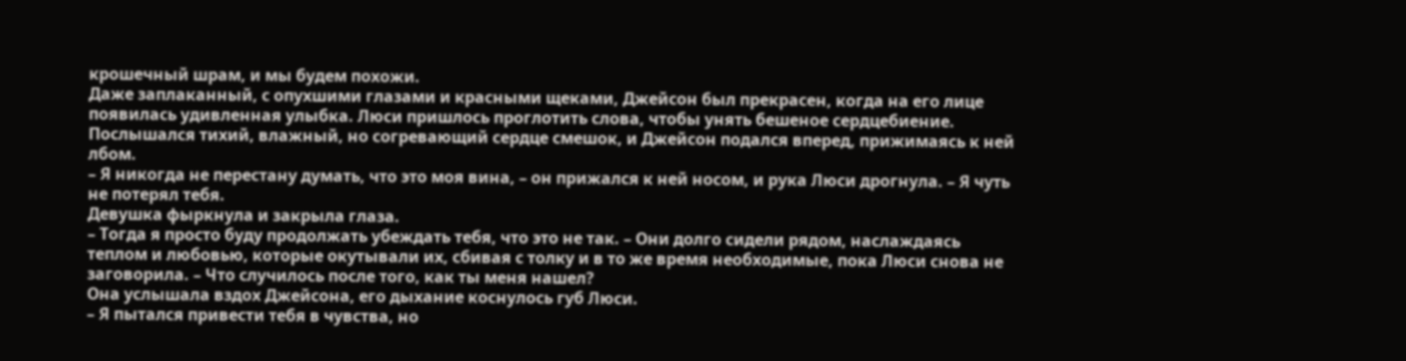крошечный шрам, и мы будем похожи.
Даже заплаканный, с опухшими глазами и красными щеками, Джейсон был прекрасен, когда на его лице появилась удивленная улыбка. Люси пришлось проглотить слова, чтобы унять бешеное сердцебиение. Послышался тихий, влажный, но согревающий сердце смешок, и Джейсон подался вперед, прижимаясь к ней лбом.
– Я никогда не перестану думать, что это моя вина, – он прижался к ней носом, и рука Люси дрогнула. – Я чуть не потерял тебя.
Девушка фыркнула и закрыла глаза.
– Тогда я просто буду продолжать убеждать тебя, что это не так. – Они долго сидели рядом, наслаждаясь теплом и любовью, которые окутывали их, сбивая с толку и в то же время необходимые, пока Люси снова не заговорила. – Что случилось после того, как ты меня нашел?
Она услышала вздох Джейсона, его дыхание коснулось губ Люси.
– Я пытался привести тебя в чувства, но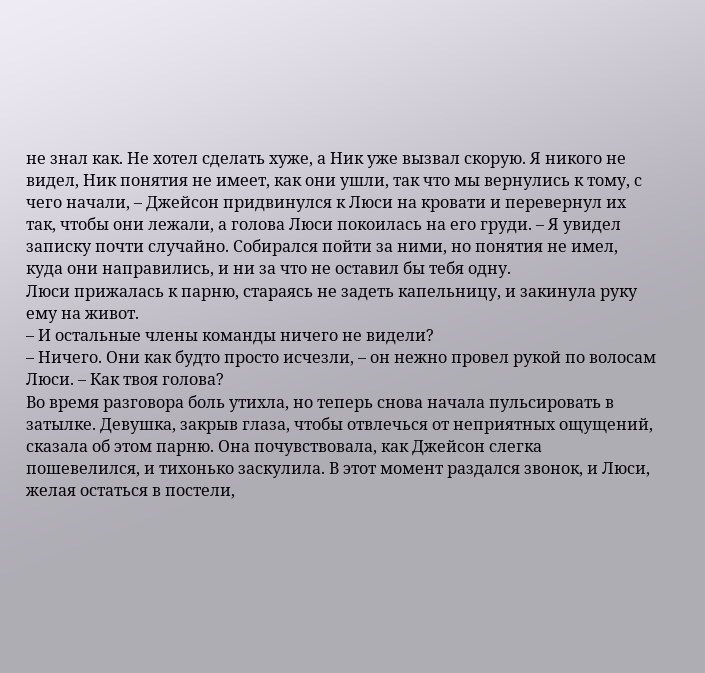не знал как. Не хотел сделать хуже, а Ник уже вызвал скорую. Я никого не видел, Ник понятия не имеет, как они ушли, так что мы вернулись к тому, с чего начали, – Джейсон придвинулся к Люси на кровати и перевернул их так, чтобы они лежали, а голова Люси покоилась на его груди. – Я увидел записку почти случайно. Собирался пойти за ними, но понятия не имел, куда они направились, и ни за что не оставил бы тебя одну.
Люси прижалась к парню, стараясь не задеть капельницу, и закинула руку ему на живот.
– И остальные члены команды ничего не видели?
– Ничего. Они как будто просто исчезли, – он нежно провел рукой по волосам Люси. – Как твоя голова?
Во время разговора боль утихла, но теперь снова начала пульсировать в затылке. Девушка, закрыв глаза, чтобы отвлечься от неприятных ощущений, сказала об этом парню. Она почувствовала, как Джейсон слегка пошевелился, и тихонько заскулила. В этот момент раздался звонок, и Люси, желая остаться в постели,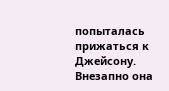попыталась прижаться к Джейсону. Внезапно она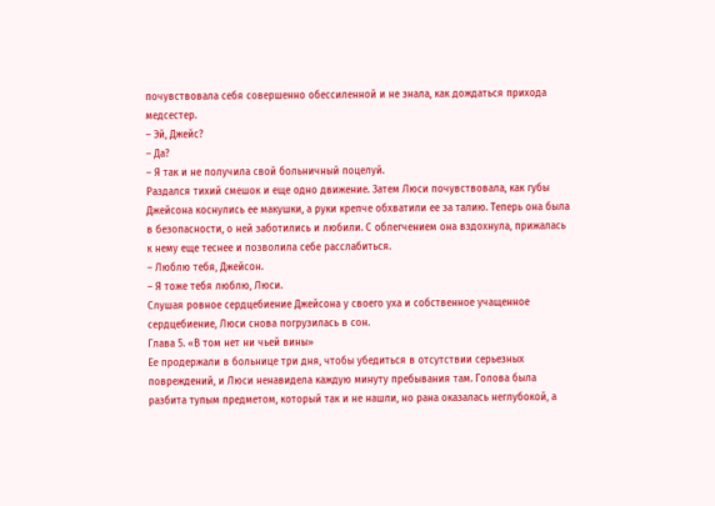почувствовала себя совершенно обессиленной и не знала, как дождаться прихода медсестер.
– Эй, Джейс?
– Да?
– Я так и не получила свой больничный поцелуй.
Раздался тихий смешок и еще одно движение. Затем Люси почувствовала, как губы Джейсона коснулись ее макушки, а руки крепче обхватили ее за талию. Теперь она была в безопасности, о ней заботились и любили. С облегчением она вздохнула, прижалась к нему еще теснее и позволила себе расслабиться.
– Люблю тебя, Джейсон.
– Я тоже тебя люблю, Люси.
Слушая ровное сердцебиение Джейсона у своего уха и собственное учащенное сердцебиение, Люси снова погрузилась в сон.
Глава 5. «В том нет ни чьей вины»
Ее продержали в больнице три дня, чтобы убедиться в отсутствии серьезных повреждений, и Люси ненавидела каждую минуту пребывания там. Голова была разбита тупым предметом, который так и не нашли, но рана оказалась неглубокой, а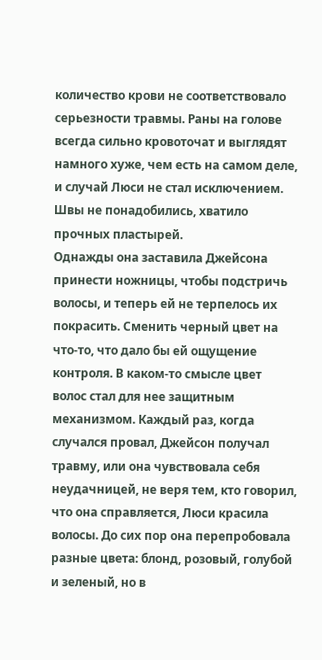количество крови не соответствовало серьезности травмы. Раны на голове всегда сильно кровоточат и выглядят намного хуже, чем есть на самом деле, и случай Люси не стал исключением. Швы не понадобились, хватило прочных пластырей.
Однажды она заставила Джейсона принести ножницы, чтобы подстричь волосы, и теперь ей не терпелось их покрасить. Сменить черный цвет на что-то, что дало бы ей ощущение контроля. В каком-то смысле цвет волос стал для нее защитным механизмом. Каждый раз, когда случался провал, Джейсон получал травму, или она чувствовала себя неудачницей, не веря тем, кто говорил, что она справляется, Люси красила волосы. До сих пор она перепробовала разные цвета: блонд, розовый, голубой и зеленый, но в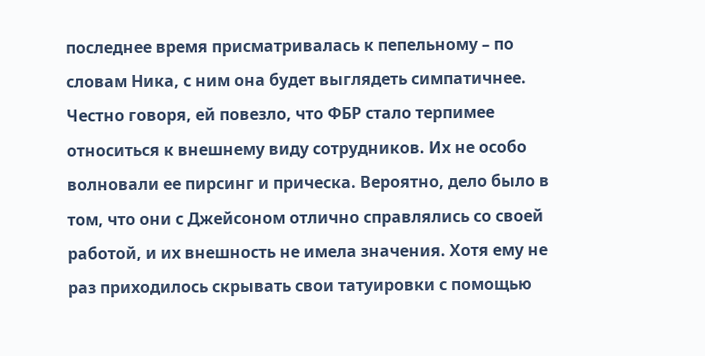последнее время присматривалась к пепельному – по словам Ника, с ним она будет выглядеть симпатичнее.
Честно говоря, ей повезло, что ФБР стало терпимее относиться к внешнему виду сотрудников. Их не особо волновали ее пирсинг и прическа. Вероятно, дело было в том, что они с Джейсоном отлично справлялись со своей работой, и их внешность не имела значения. Хотя ему не раз приходилось скрывать свои татуировки с помощью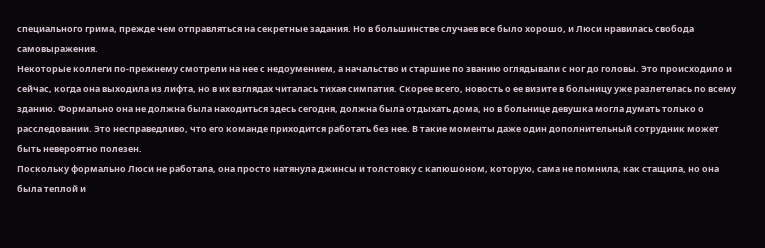специального грима, прежде чем отправляться на секретные задания. Но в большинстве случаев все было хорошо, и Люси нравилась свобода самовыражения.
Некоторые коллеги по-прежнему смотрели на нее с недоумением, а начальство и старшие по званию оглядывали с ног до головы. Это происходило и сейчас, когда она выходила из лифта, но в их взглядах читалась тихая симпатия. Скорее всего, новость о ее визите в больницу уже разлетелась по всему зданию. Формально она не должна была находиться здесь сегодня, должна была отдыхать дома, но в больнице девушка могла думать только о расследовании. Это несправедливо, что его команде приходится работать без нее. В такие моменты даже один дополнительный сотрудник может быть невероятно полезен.
Поскольку формально Люси не работала, она просто натянула джинсы и толстовку с капюшоном, которую, сама не помнила, как стащила, но она была теплой и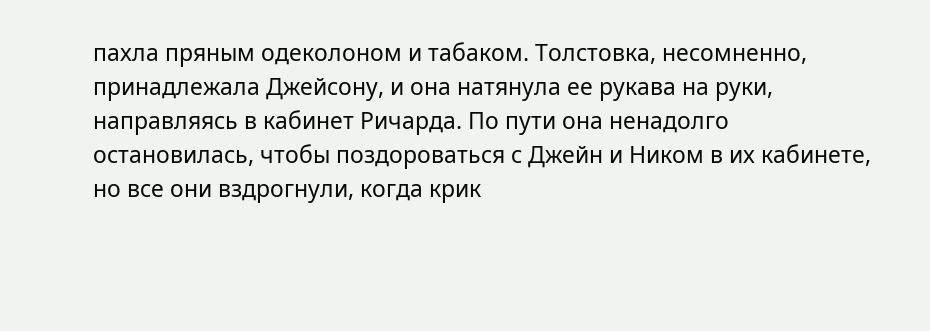пахла пряным одеколоном и табаком. Толстовка, несомненно, принадлежала Джейсону, и она натянула ее рукава на руки, направляясь в кабинет Ричарда. По пути она ненадолго остановилась, чтобы поздороваться с Джейн и Ником в их кабинете, но все они вздрогнули, когда крик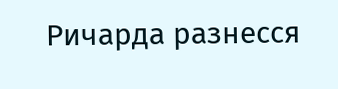Ричарда разнесся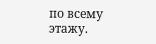по всему этажу.